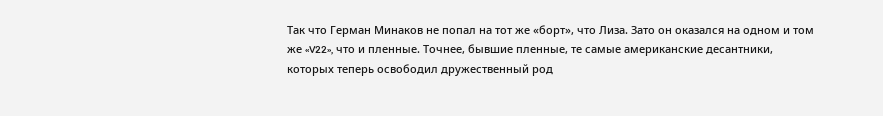Так что Герман Минаков не попал на тот же «борт», что Лиза. Зато он оказался на одном и том же «V22», что и пленные. Точнее, бывшие пленные, те самые американские десантники, которых теперь освободил дружественный род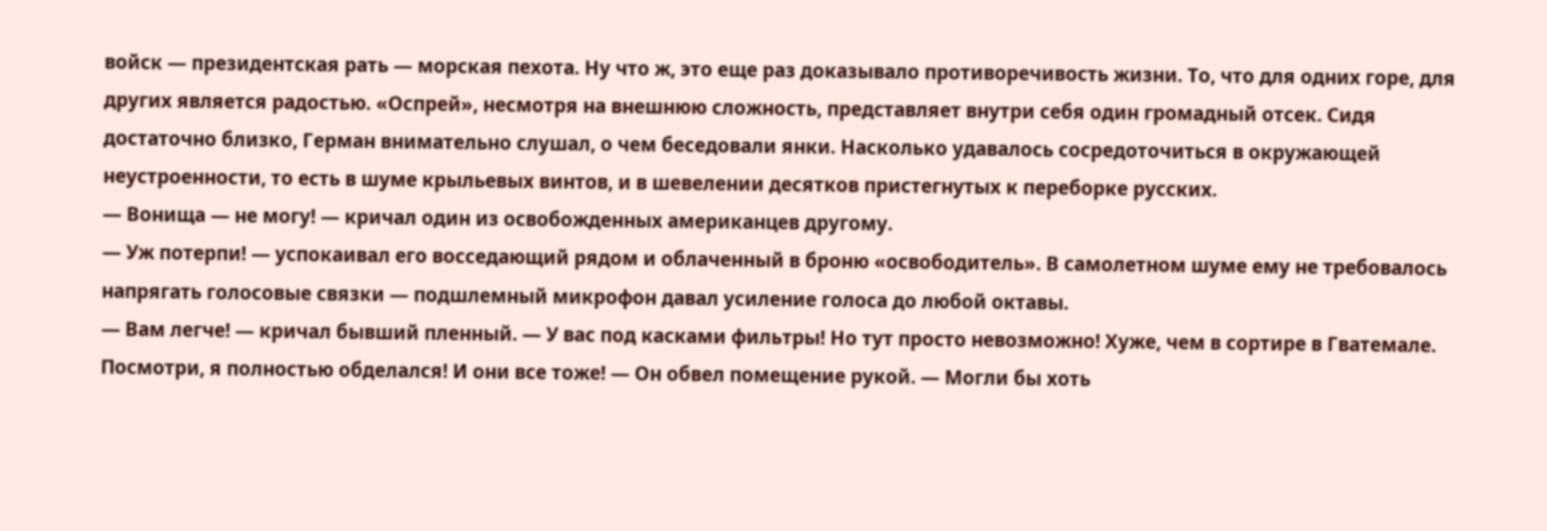войск — президентская рать — морская пехота. Ну что ж, это еще раз доказывало противоречивость жизни. То, что для одних горе, для других является радостью. «Оспрей», несмотря на внешнюю сложность, представляет внутри себя один громадный отсек. Сидя достаточно близко, Герман внимательно слушал, о чем беседовали янки. Насколько удавалось сосредоточиться в окружающей неустроенности, то есть в шуме крыльевых винтов, и в шевелении десятков пристегнутых к переборке русских.
— Вонища — не могу! — кричал один из освобожденных американцев другому.
— Уж потерпи! — успокаивал его восседающий рядом и облаченный в броню «освободитель». В самолетном шуме ему не требовалось напрягать голосовые связки — подшлемный микрофон давал усиление голоса до любой октавы.
— Вам легче! — кричал бывший пленный. — У вас под касками фильтры! Но тут просто невозможно! Хуже, чем в сортире в Гватемале. Посмотри, я полностью обделался! И они все тоже! — Он обвел помещение рукой. — Могли бы хоть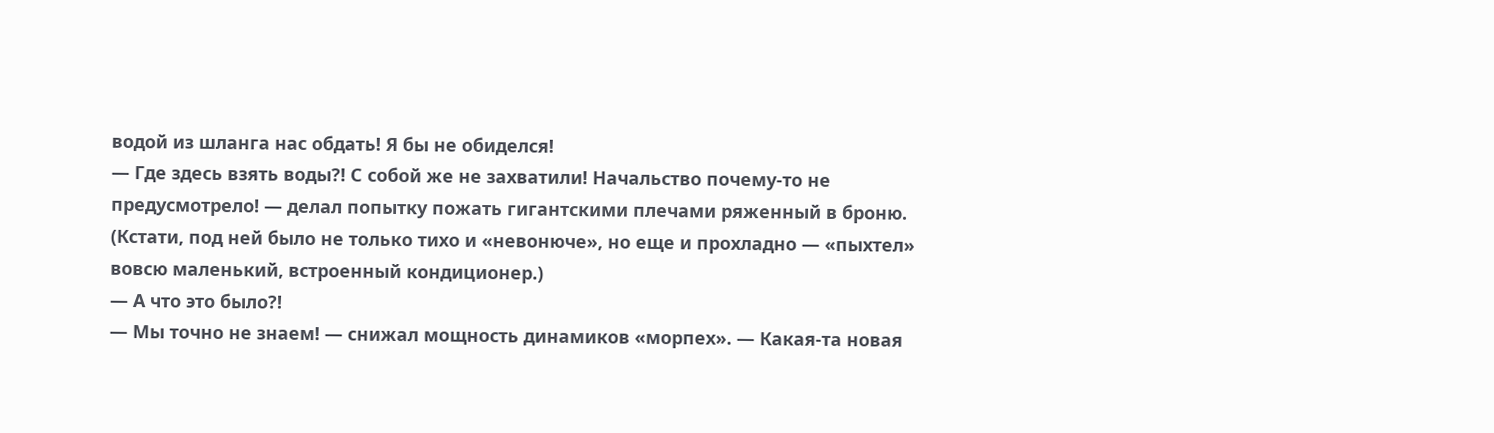водой из шланга нас обдать! Я бы не обиделся!
— Где здесь взять воды?! С собой же не захватили! Начальство почему-то не предусмотрело! — делал попытку пожать гигантскими плечами ряженный в броню. (Кстати, под ней было не только тихо и «невонюче», но еще и прохладно — «пыхтел» вовсю маленький, встроенный кондиционер.)
— А что это было?!
— Мы точно не знаем! — снижал мощность динамиков «морпех». — Какая-та новая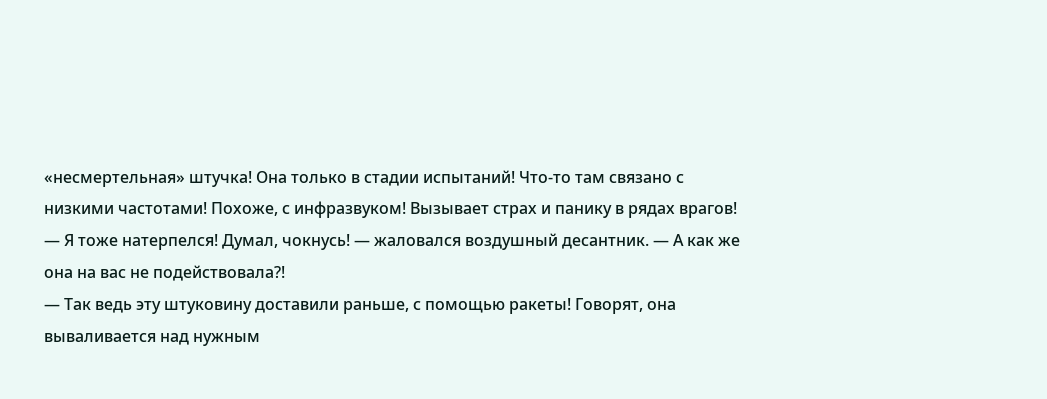«несмертельная» штучка! Она только в стадии испытаний! Что-то там связано с низкими частотами! Похоже, с инфразвуком! Вызывает страх и панику в рядах врагов!
— Я тоже натерпелся! Думал, чокнусь! — жаловался воздушный десантник. — А как же она на вас не подействовала?!
— Так ведь эту штуковину доставили раньше, с помощью ракеты! Говорят, она вываливается над нужным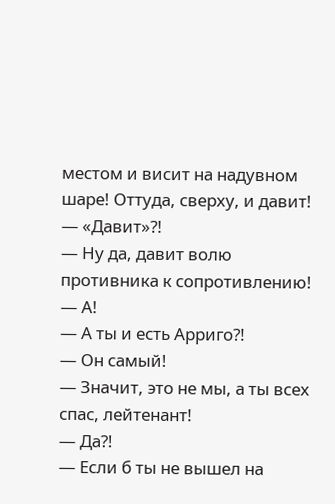местом и висит на надувном шаре! Оттуда, сверху, и давит!
— «Давит»?!
— Ну да, давит волю противника к сопротивлению!
— А!
— А ты и есть Арриго?!
— Он самый!
— Значит, это не мы, а ты всех спас, лейтенант!
— Да?!
— Если б ты не вышел на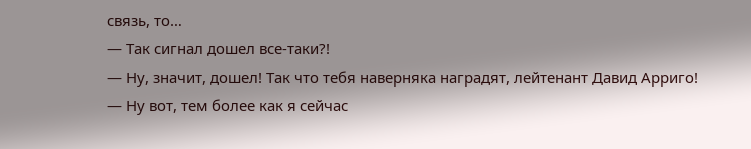связь, то…
— Так сигнал дошел все-таки?!
— Ну, значит, дошел! Так что тебя наверняка наградят, лейтенант Давид Арриго!
— Ну вот, тем более как я сейчас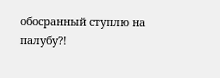обосранный ступлю на палубу?!